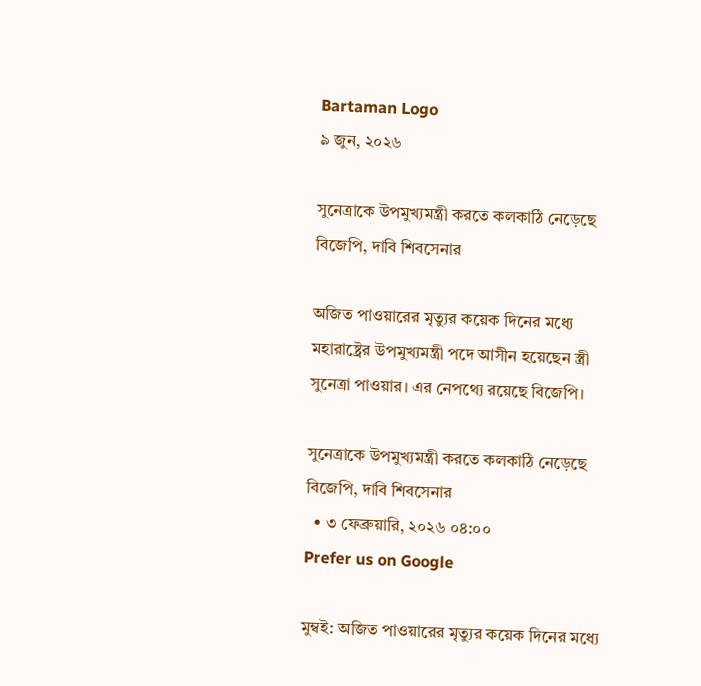Bartaman Logo
৯ জুন, ২০২৬

সুনেত্রাকে উপমুখ্যমন্ত্রী করতে কলকাঠি নেড়েছে বিজেপি, দাবি শিবসেনার

অজিত পাওয়ারের মৃত্যুর কয়েক দিনের মধ্যে মহারাষ্ট্রের উপমুখ্যমন্ত্রী পদে আসীন হয়েছেন স্ত্রী সুনেত্রা পাওয়ার। এর নেপথ্যে রয়েছে বিজেপি।

সুনেত্রাকে উপমুখ্যমন্ত্রী করতে কলকাঠি নেড়েছে বিজেপি, দাবি শিবসেনার
  • ৩ ফেব্রুয়ারি, ২০২৬ ০৪:০০
Prefer us on Google

মুম্বই: অজিত পাওয়ারের মৃত্যুর কয়েক দিনের মধ্যে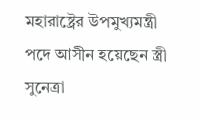মহারাষ্ট্রের উপমুখ্যমন্ত্রী পদে আসীন হয়েছেন স্ত্রী সুনেত্রা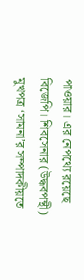পাওয়ার। এর নেপথ্যে রয়েছে বিজেপি। শিবসেনার (উদ্ধবপন্থী) মুখপত্র ‘সামনা’র সম্পাদকীয়তে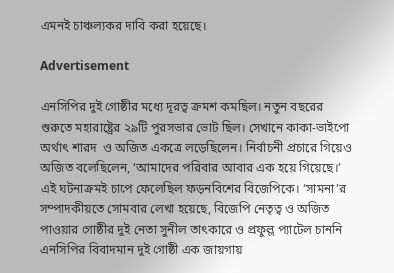এমনই চাঞ্চল্যকর দাবি করা হয়েছে।

Advertisement

এনসিপির দুই গোষ্ঠীর মধ্যে দূরত্ব ক্রমশ কমছিল। নতুন বছরের শুরুতে মহারাষ্ট্রের ২৯টি পুরসভার ভোট ছিল। সেখানে কাকা-ভাইপো অর্থাৎ শারদ  ও অজিত একত্রে লড়েছিলেন। নির্বাচনী প্রচারে গিয়েও অজিত বলেছিলেন, ‘আমাদের পরিবার আবার এক হয়ে গিয়েছে।’ এই ঘটনাক্রমই চাপে ফেলেছিল ফড়নবিশের বিজেপিকে। ‘সামনা’র সম্পাদকীয়তে সোমবার লেখা হয়েছে, বিজেপি নেতৃত্ব ও অজিত পাওয়ার গোষ্ঠীর দুই নেতা সুনীল তাৎকারে ও প্রফুল্ল প্যাটেল চাননি এনসিপির বিবাদমান দুই গোষ্ঠী এক জায়গায়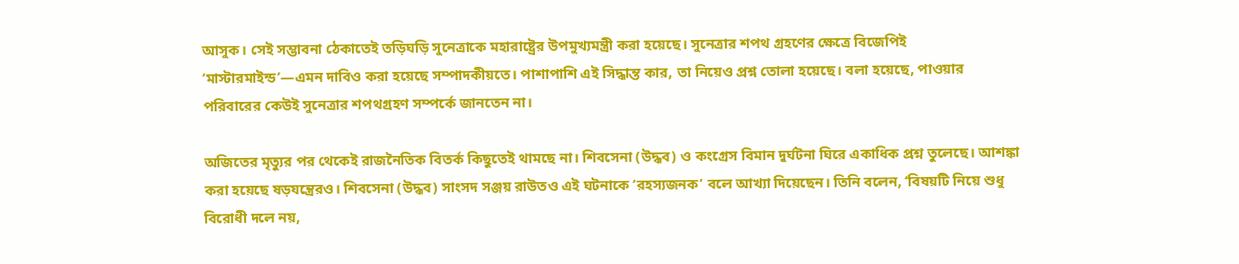আসুক। সেই সম্ভাবনা ঠেকাতেই তড়িঘড়ি সুনেত্রাকে মহারাষ্ট্রের উপমুখ্যমন্ত্রী করা হয়েছে। সুনেত্রার শপথ গ্রহণের ক্ষেত্রে বিজেপিই ‘মাস্টারমাইন্ড’—এমন দাবিও করা হয়েছে সম্পাদকীয়তে। পাশাপাশি এই সিদ্ধান্ত কার, তা নিয়েও প্রশ্ন তোলা হয়েছে। বলা হয়েছে, পাওয়ার পরিবারের কেউই সুনেত্রার শপথগ্রহণ সম্পর্কে জানতেন না।

অজিতের মৃত্যুর পর থেকেই রাজনৈতিক বিতর্ক কিছুতেই থামছে না। শিবসেনা (উদ্ধব) ও কংগ্রেস বিমান দুর্ঘটনা ঘিরে একাধিক প্রশ্ন তুলেছে। আশঙ্কা করা হয়েছে ষড়যন্ত্রেরও। শিবসেনা (উদ্ধব) সাংসদ সঞ্জয় রাউতও এই ঘটনাকে ‘রহস্যজনক’ বলে আখ্যা দিয়েছেন। তিনি বলেন, ‘বিষয়টি নিয়ে শুধু বিরোধী দলে নয়,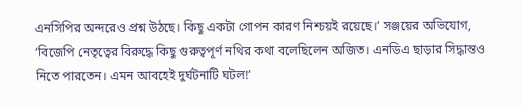এনসিপির অন্দরেও প্রশ্ন উঠছে। কিছু একটা গোপন কারণ নিশ্চয়ই রয়েছে।’ সঞ্জয়ের অভিযোগ, ‘বিজেপি নেতৃত্বের বিরুদ্ধে কিছু গুরুত্বপূর্ণ নথির কথা বলেছিলেন অজিত। এনডিএ ছাড়ার সিদ্ধান্তও নিতে পারতেন। এমন আবহেই দুর্ঘটনাটি ঘটল!’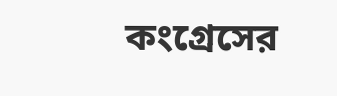কংগ্রেসের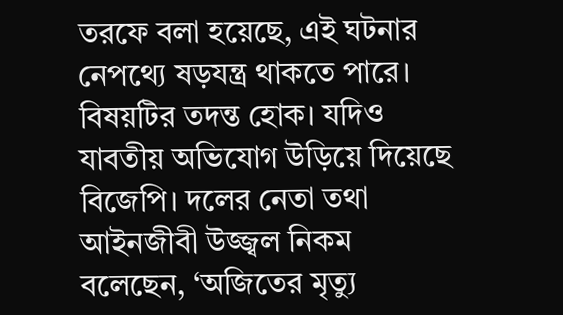তরফে বলা হয়েছে, এই ঘটনার নেপথ্যে ষড়যন্ত্র থাকতে পারে। বিষয়টির তদন্ত হোক। যদিও যাবতীয় অভিযোগ উড়িয়ে দিয়েছে বিজেপি। দলের নেতা তথা আইনজীবী উজ্জ্বল নিকম বলেছেন, ‘অজিতের মৃত্যু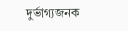দুর্ভাগ্যজনক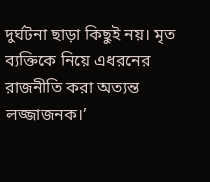দুর্ঘটনা ছাড়া কিছুই নয়। মৃত ব্যক্তিকে নিয়ে এধরনের রাজনীতি করা অত্যন্ত লজ্জাজনক।’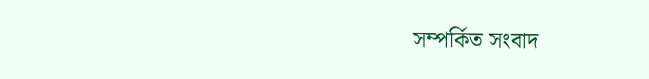সম্পর্কিত সংবাদ